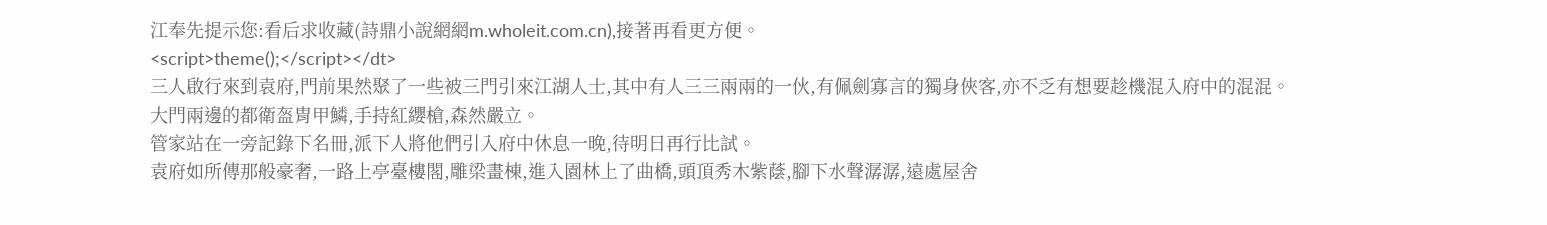江奉先提示您:看后求收藏(詩鼎小說網網m.wholeit.com.cn),接著再看更方便。
<script>theme();</script></dt>
三人啟行來到袁府,門前果然聚了一些被三門引來江湖人士,其中有人三三兩兩的一伙,有佩劍寡言的獨身俠客,亦不乏有想要趁機混入府中的混混。
大門兩邊的都衛盔胄甲鱗,手持紅纓槍,森然嚴立。
管家站在一旁記錄下名冊,派下人將他們引入府中休息一晚,待明日再行比試。
袁府如所傳那般豪奢,一路上亭臺樓閣,雕梁畫棟,進入園林上了曲橋,頭頂秀木紫蔭,腳下水聲潺潺,遠處屋舍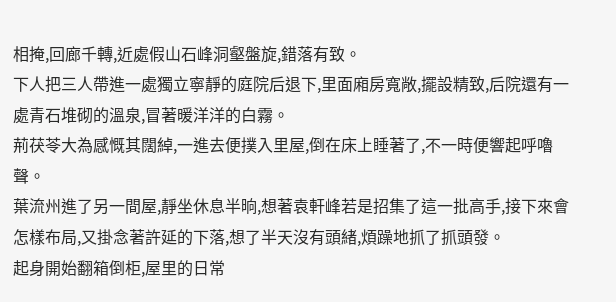相掩,回廊千轉,近處假山石峰洞壑盤旋,錯落有致。
下人把三人帶進一處獨立寧靜的庭院后退下,里面廂房寬敞,擺設精致,后院還有一處青石堆砌的溫泉,冒著暖洋洋的白霧。
荊茯苓大為感慨其闊綽,一進去便撲入里屋,倒在床上睡著了,不一時便響起呼嚕聲。
葉流州進了另一間屋,靜坐休息半晌,想著袁軒峰若是招集了這一批高手,接下來會怎樣布局,又掛念著許延的下落,想了半天沒有頭緒,煩躁地抓了抓頭發。
起身開始翻箱倒柜,屋里的日常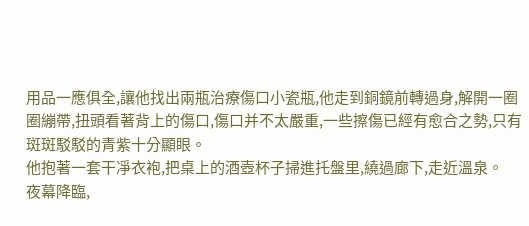用品一應俱全,讓他找出兩瓶治療傷口小瓷瓶,他走到銅鏡前轉過身,解開一圈圈繃帶,扭頭看著背上的傷口,傷口并不太嚴重,一些擦傷已經有愈合之勢,只有斑斑駁駁的青紫十分顯眼。
他抱著一套干凈衣袍,把桌上的酒壺杯子掃進托盤里,繞過廊下,走近溫泉。
夜幕降臨,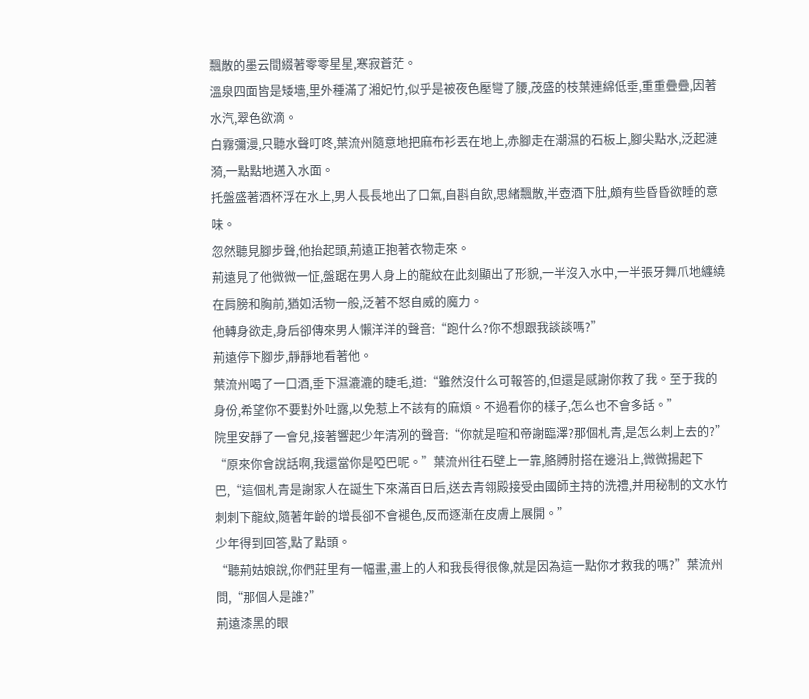飄散的墨云間綴著零零星星,寒寂蒼茫。
溫泉四面皆是矮墻,里外種滿了湘妃竹,似乎是被夜色壓彎了腰,茂盛的枝葉連綿低垂,重重疊疊,因著水汽,翠色欲滴。
白霧彌漫,只聽水聲叮咚,葉流州隨意地把麻布衫丟在地上,赤腳走在潮濕的石板上,腳尖點水,泛起漣漪,一點點地邁入水面。
托盤盛著酒杯浮在水上,男人長長地出了口氣,自斟自飲,思緒飄散,半壺酒下肚,頗有些昏昏欲睡的意味。
忽然聽見腳步聲,他抬起頭,荊遠正抱著衣物走來。
荊遠見了他微微一怔,盤踞在男人身上的龍紋在此刻顯出了形貌,一半沒入水中,一半張牙舞爪地纏繞在肩膀和胸前,猶如活物一般,泛著不怒自威的魔力。
他轉身欲走,身后卻傳來男人懶洋洋的聲音:“跑什么?你不想跟我談談嗎?”
荊遠停下腳步,靜靜地看著他。
葉流州喝了一口酒,垂下濕漉漉的睫毛,道:“雖然沒什么可報答的,但還是感謝你救了我。至于我的身份,希望你不要對外吐露,以免惹上不該有的麻煩。不過看你的樣子,怎么也不會多話。”
院里安靜了一會兒,接著響起少年清冽的聲音:“你就是暄和帝謝臨澤?那個札青,是怎么刺上去的?”
“原來你會說話啊,我還當你是啞巴呢。”葉流州往石壁上一靠,胳膊肘搭在邊沿上,微微揚起下巴,“這個札青是謝家人在誕生下來滿百日后,送去青翎殿接受由國師主持的洗禮,并用秘制的文水竹刺刺下龍紋,隨著年齡的增長卻不會褪色,反而逐漸在皮膚上展開。”
少年得到回答,點了點頭。
“聽荊姑娘說,你們莊里有一幅畫,畫上的人和我長得很像,就是因為這一點你才救我的嗎?”葉流州問,“那個人是誰?”
荊遠漆黑的眼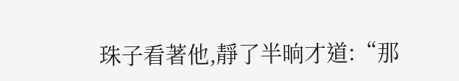珠子看著他,靜了半晌才道:“那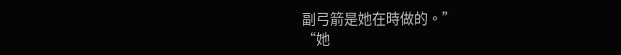副弓箭是她在時做的。”
“她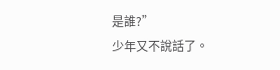是誰?”
少年又不說話了。